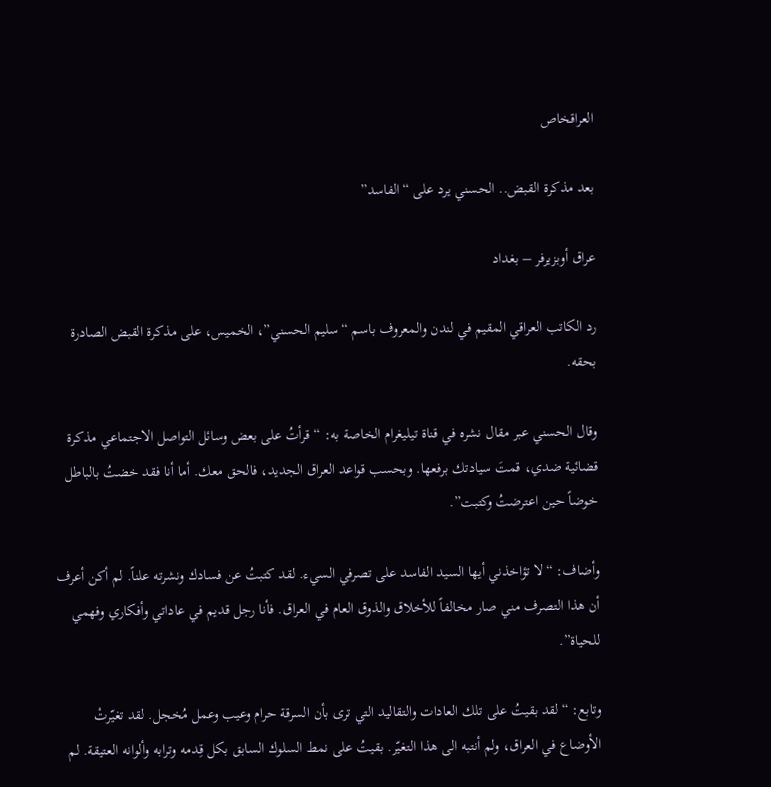العراقخاص

بعد مذكرة القبض.. الحسني يرد على “الفاسد”

عراق أوبزيرفر – بغداد

رد الكاتب العراقي المقيم في لندن والمعروف باسم “سليم الحسني”، الخميس، على مذكرة القبض الصادرة بحقه.

وقال الحسني عبر مقال نشره في قناة تيليغرام الخاصة به: “قرأتُ على بعض وسائل التواصل الاجتماعي مذكرة قضائية ضدي، قمتَ سيادتك برفعها. وبحسب قواعد العراق الجديد، فالحق معك. أما أنا فقد خضتُ بالباطل خوضاً حين اعترضتُ وكتبت”.

وأضاف: “لا تؤاخذني أيها السيد الفاسد على تصرفي السيء. لقد كتبتُ عن فسادك ونشرته علناً. لم أكن أعرف أن هذا التصرف مني صار مخالفاً للأخلاق والذوق العام في العراق. فأنا رجل قديم في عاداتي وأفكاري وفهمي للحياة”.

وتابع: “لقد بقيتُ على تلك العادات والتقاليد التي ترى بأن السرقة حرام وعيب وعمل مُخجل. لقد تغيّرتْ الأوضاع في العراق، ولم أنتبه الى هذا التغيّر. بقيتُ على نمط السلوك السابق بكل قِدمه وترابه وألوانه العتيقة. لم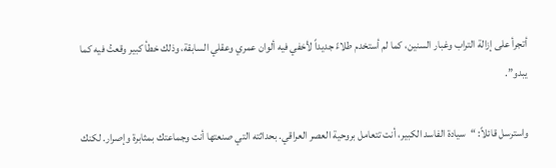أتجرأ على إزالة التراب وغبار السنين، كما لم أستخدم طلاءً جديداً لأخفي فيه ألوان عمري وعقلي السابقة، وذلك خطأ كبير وقعتُ فيه كما يبدو”.

واسترسل قائلاً: “سيادة الفاسد الكبير، أنت تتعامل بروحية العصر العراقي. بحداثته التي صنعتها أنت وجماعتك بمثابرة وإصرار. لكنك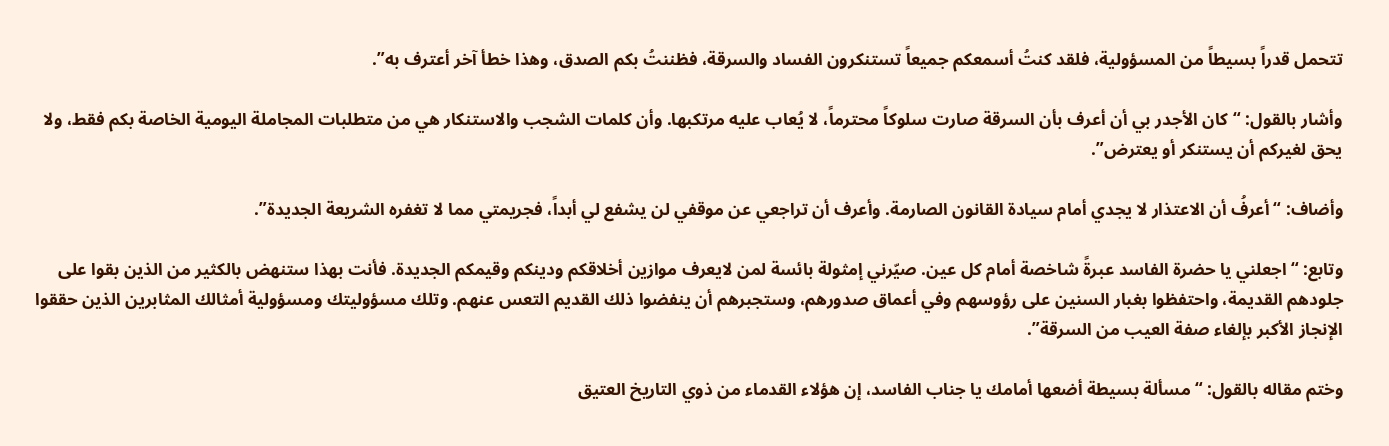تتحمل قدراً بسيطاً من المسؤولية، فلقد كنتُ أسمعكم جميعاً تستنكرون الفساد والسرقة، فظننتُ بكم الصدق، وهذا خطأ آخر أعترف به”.

وأشار بالقول: “كان الأجدر بي أن أعرف بأن السرقة صارت سلوكاً محترماً، لا يُعاب عليه مرتكبها. وأن كلمات الشجب والاستنكار هي من متطلبات المجاملة اليومية الخاصة بكم فقط، ولا يحق لغيركم أن يستنكر أو يعترض”.

وأضاف: “أعرفُ أن الاعتذار لا يجدي أمام سيادة القانون الصارمة. وأعرف أن تراجعي عن موقفي لن يشفع لي أبداً، فجريمتي مما لا تغفره الشريعة الجديدة”.

وتابع: “اجعلني يا حضرة الفاسد عبرةً شاخصة أمام كل عين. صيّرني إمثولة بائسة لمن لايعرف موازين أخلاقكم ودينكم وقيمكم الجديدة. فأنت بهذا ستنهض بالكثير من الذين بقوا على جلودهم القديمة، واحتفظوا بغبار السنين على رؤوسهم وفي أعماق صدورهم، وستجبرهم أن ينفضوا ذلك القديم التعس عنهم. وتلك مسؤوليتك ومسؤولية أمثالك المثابرين الذين حققوا الإنجاز الأكبر بإلغاء صفة العيب من السرقة”.

وختم مقاله بالقول: “مسألة بسيطة أضعها أمامك يا جناب الفاسد، إن هؤلاء القدماء من ذوي التاريخ العتيق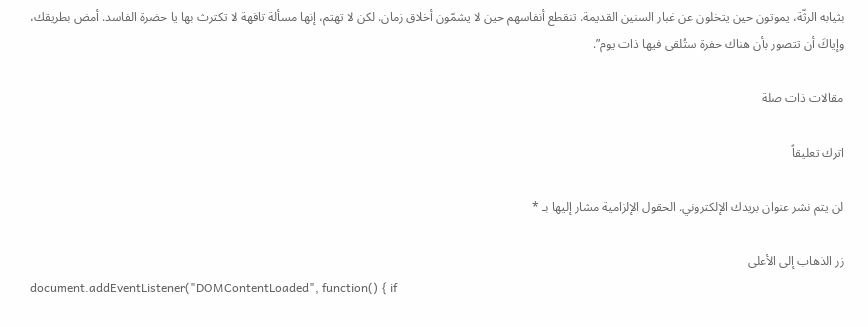بثيابه الرثّة، يموتون حين يتخلون عن غبار السنين القديمة. تنقطع أنفاسهم حين لا يشمّون أخلاق زمان. لكن لا تهتم، إنها مسألة تافهة لا تكترث بها يا حضرة الفاسد. أمض بطريقك، وإياكَ أن تتصور بأن هناك حفرة ستُلقى فيها ذات يوم”.

مقالات ذات صلة

اترك تعليقاً

لن يتم نشر عنوان بريدك الإلكتروني. الحقول الإلزامية مشار إليها بـ *

زر الذهاب إلى الأعلى
document.addEventListener("DOMContentLoaded", function() { if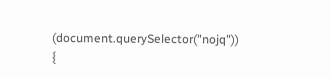(document.querySelector("nojq")) {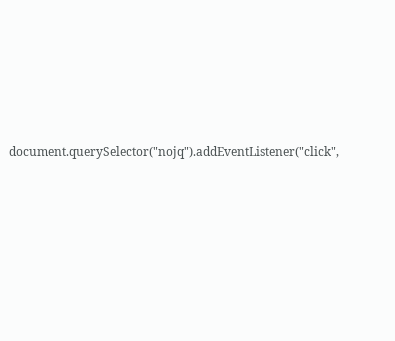document.querySelector("nojq").addEventListener("click",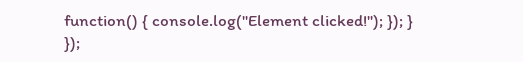function() { console.log("Element clicked!"); }); } });